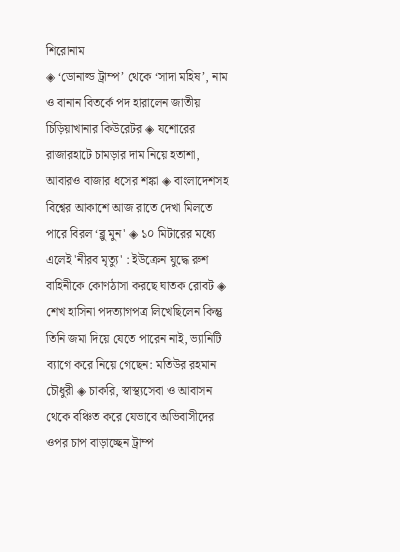শিরোনাম
◈ ‘ডোনাল্ড ট্রাম্প’ থেকে ‘সাদা মহিষ’, নাম ও বানান বিতর্কে পদ হারালেন জাতীয় চিড়িয়াখানার কিউরেটর ◈ যশোরের রাজারহাটে চামড়ার দাম নিয়ে হতাশা, আবারও বাজার ধসের শঙ্কা ◈ বাংলাদেশসহ বিশ্বের আকাশে আজ রাতে দেখা মিলতে পারে বিরল ‘ব্লু মুন' ◈ ১০ মিটারের মধ্যে এলেই 'নীরব মৃত্যু' : ইউক্রেন যুদ্ধে রুশ বাহিনীকে কোণঠাসা করছে ঘাতক রোবট ◈ শেখ হাসিনা পদত্যাগপত্র লিখেছিলেন কিন্তু তিনি জমা দিয়ে যেতে পারেন নাই, ভ্যানিটি ব্যাগে করে নিয়ে গেছেন: মতিউর রহমান চৌধুরী ◈ চাকরি, স্বাস্থ্যসেবা ও আবাসন থেকে বঞ্চিত করে যেভাবে অভিবাসীদের ওপর চাপ বাড়াচ্ছেন ট্রাম্প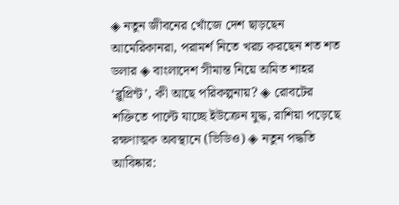◈ নতুন জীবনের খোঁজে দেশ ছাড়ছেন আমেরিকানরা, পরামর্শ নিতে খরচ করছেন শত শত ডলার ◈ বাংলাদেশ সীমান্ত নিয়ে অমিত শাহর ‘ব্লুপ্রিন্ট’, কী আছে পরিকল্পনায়? ◈ রোবটের শক্তিতে পাল্টে যাচ্ছে ইউক্রেন যুদ্ধ, রাশিয়া পড়েছে রক্ষণাত্মক অবস্থানে (ভিডিও) ◈ নতুন পদ্ধতি আবিষ্কার: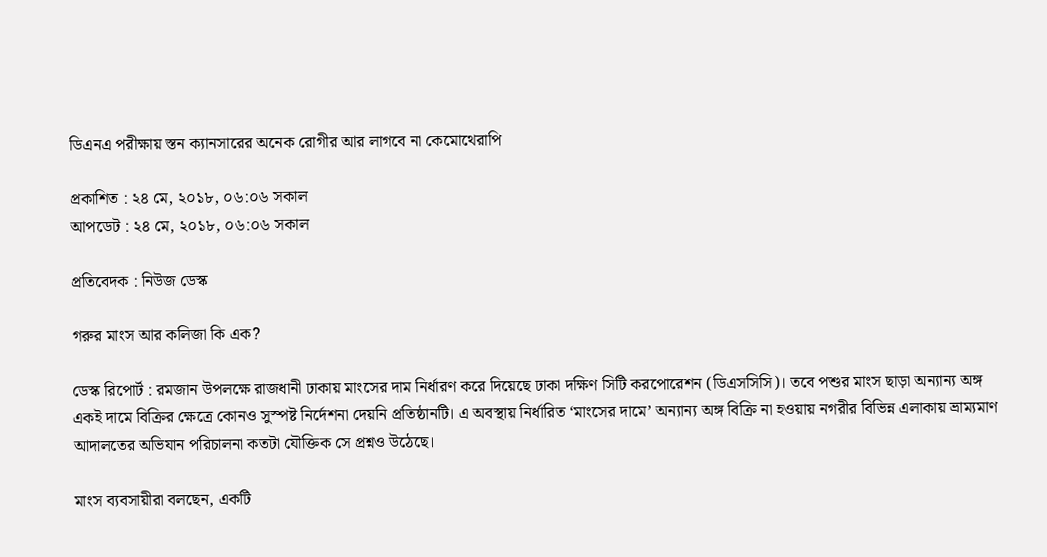ডিএনএ পরীক্ষায় স্তন ক্যানসারের অনেক রোগীর আর লাগবে না কেমোথেরাপি

প্রকাশিত : ২৪ মে, ২০১৮, ০৬:০৬ সকাল
আপডেট : ২৪ মে, ২০১৮, ০৬:০৬ সকাল

প্রতিবেদক : নিউজ ডেস্ক

গরুর মাংস আর কলিজা কি এক?

ডেস্ক রিপোর্ট : রমজান উপলক্ষে রাজধানী ঢাকায় মাংসের দাম নির্ধারণ করে দিয়েছে ঢাকা দক্ষিণ সিটি করপোরেশন (ডিএসসিসি)। তবে পশুর মাংস ছাড়া অন্যান্য অঙ্গ একই দামে বিক্রির ক্ষেত্রে কোনও সুস্পষ্ট নির্দেশনা দেয়নি প্রতিষ্ঠানটি। এ অবস্থায় নির্ধারিত ‘মাংসের দামে’ অন্যান্য অঙ্গ বিক্রি না হওয়ায় নগরীর বিভিন্ন এলাকায় ভ্রাম্যমাণ আদালতের অভিযান পরিচালনা কতটা যৌক্তিক সে প্রশ্নও উঠেছে।

মাংস ব্যবসায়ীরা বলছেন, একটি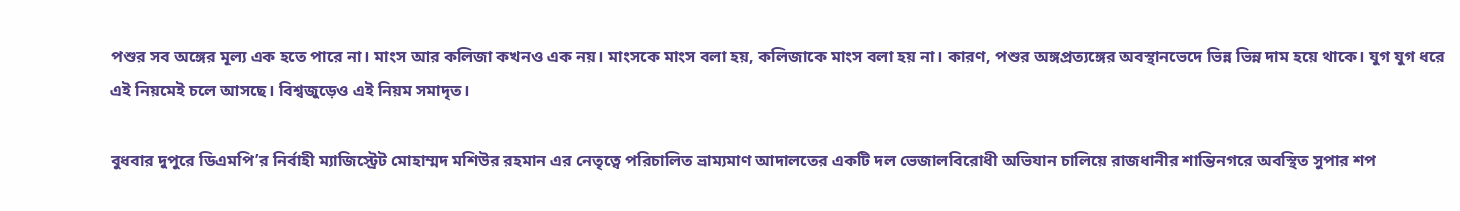পশুর সব অঙ্গের মূল্য এক হতে পারে না। মাংস আর কলিজা কখনও এক নয়। মাংসকে মাংস বলা হয়, কলিজাকে মাংস বলা হয় না। কারণ, পশুর অঙ্গপ্রত্যঙ্গের অবস্থানভেদে ভিন্ন ভিন্ন দাম হয়ে থাকে। যুগ যুগ ধরে এই নিয়মেই চলে আসছে। বিশ্বজুড়েও এই নিয়ম সমাদৃত।

বুধবার দুপুরে ডিএমপি’র নির্বাহী ম্যাজিস্ট্রেট মোহাম্মদ মশিউর রহমান এর নেতৃত্বে পরিচালিত ভ্রাম্যমাণ আদালতের একটি দল ভেজালবিরোধী অভিযান চালিয়ে রাজধানীর শান্তিনগরে অবস্থিত সুপার শপ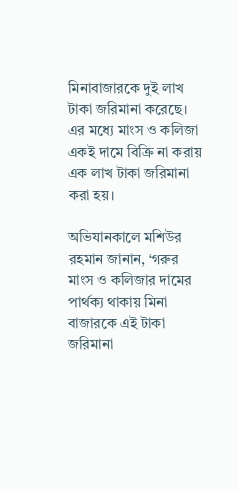মিনাবাজারকে দুই লাখ টাকা জরিমানা করেছে। এর মধ্যে মাংস ও কলিজা একই দামে বিক্রি না করায় এক লাখ টাকা জরিমানা করা হয়।

অভিযানকালে মশিউর রহমান জানান, ‘গরুর মাংস ও কলিজার দামের পার্থক্য থাকায় মিনা বাজারকে এই টাকা জরিমানা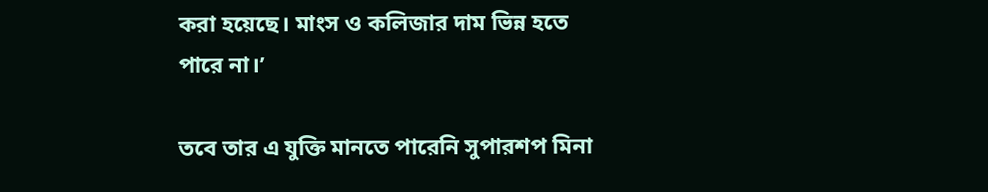করা হয়েছে। মাংস ও কলিজার দাম ভিন্ন হতে পারে না।’

তবে তার এ যুক্তি মানতে পারেনি সুপারশপ মিনা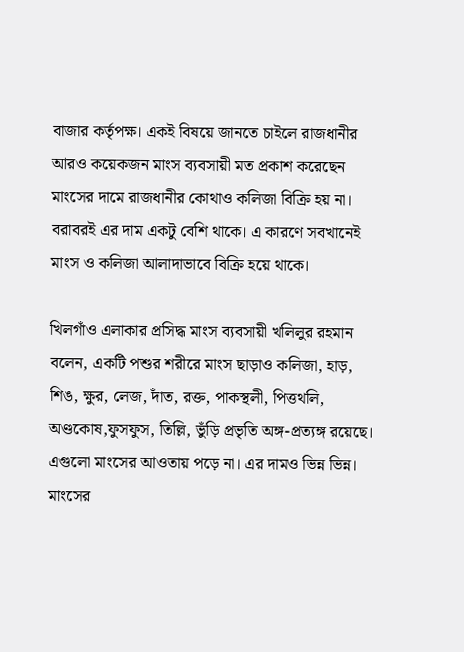বাজার কর্তৃপক্ষ। একই বিষয়ে জানতে চাইলে রাজধানীর আরও কয়েকজন মাংস ব্যবসায়ী মত প্রকাশ করেছেন মাংসের দামে রাজধানীর কোথাও কলিজা বিক্রি হয় না। বরাবরই এর দাম একটু বেশি থাকে। এ কারণে সবখানেই মাংস ও কলিজা আলাদাভাবে বিক্রি হয়ে থাকে।

খিলগাঁও এলাকার প্রসিদ্ধ মাংস ব্যবসায়ী খলিলুর রহমান বলেন, একটি পশুর শরীরে মাংস ছাড়াও কলিজা, হাড়, শিঙ, ক্ষুর, লেজ, দাঁত, রক্ত, পাকস্থলী, পিত্তথলি, অণ্ডকোষ,ফুসফুস, তিল্লি, ভুঁড়ি প্রভৃতি অঙ্গ-প্রত্যঙ্গ রয়েছে। এগুলো মাংসের আওতায় পড়ে না। এর দামও ভিন্ন ভিন্ন। মাংসের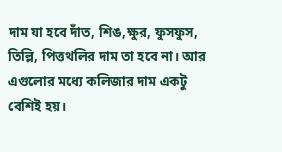দাম যা হবে দাঁত, শিঙ,ক্ষুর, ফুসফুস, তিল্লি, পিত্তথলির দাম তা হবে না। আর এগুলোর মধ্যে কলিজার দাম একটু বেশিই হয়।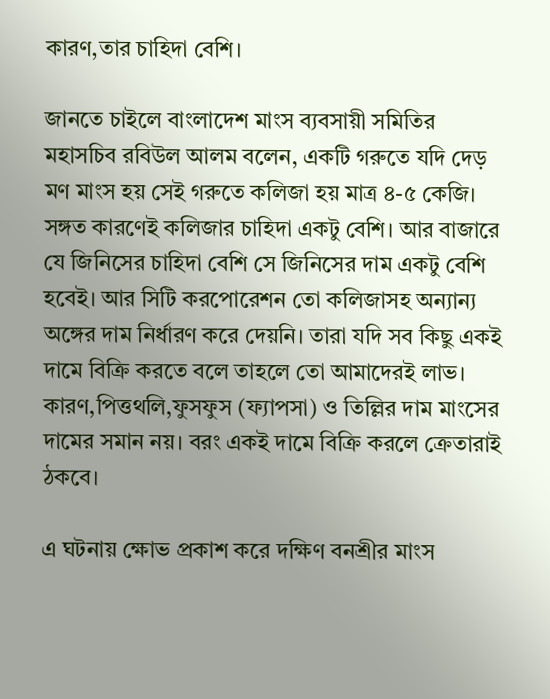কারণ,তার চাহিদা বেশি।

জানতে চাইলে বাংলাদেশ মাংস ব্যবসায়ী সমিতির মহাসচিব রবিউল আলম বলেন, একটি গরুতে যদি দেড় মণ মাংস হয় সেই গরুতে কলিজা হয় মাত্র ৪-৫ কেজি। সঙ্গত কারণেই কলিজার চাহিদা একটু বেশি। আর বাজারে যে জিনিসের চাহিদা বেশি সে জিনিসের দাম একটু বেশি হবেই। আর সিটি করপোরেশন তো কলিজাসহ অন্যান্য অঙ্গের দাম নির্ধারণ করে দেয়নি। তারা যদি সব কিছু একই দামে বিক্রি করতে বলে তাহলে তো আমাদেরই লাভ। কারণ,পিত্তথলি,ফুসফুস (ফ্যাপসা) ও তিল্লির দাম মাংসের দামের সমান নয়। বরং একই দামে বিক্রি করলে ক্রেতারাই ঠকবে।

এ ঘটনায় ক্ষোভ প্রকাশ করে দক্ষিণ বনশ্রীর মাংস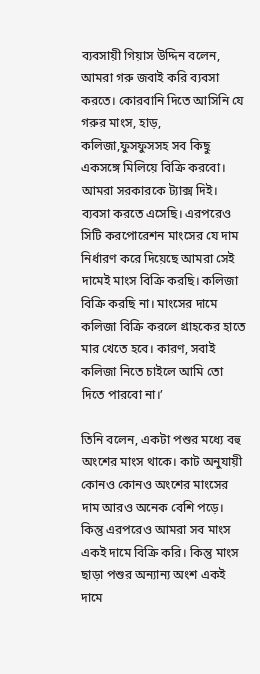ব্যবসায়ী গিয়াস উদ্দিন বলেন, আমরা গরু জবাই করি ব্যবসা করতে। কোরবানি দিতে আসিনি যে গরুর মাংস, হাড়, কলিজা,ফুসফুসসহ সব কিছু একসঙ্গে মিলিয়ে বিক্রি করবো। আমরা সরকারকে ট্যাক্স দিই। ব্যবসা করতে এসেছি। এরপরেও সিটি করপোরেশন মাংসের যে দাম নির্ধারণ করে দিয়েছে আমরা সেই দামেই মাংস বিক্রি করছি। কলিজা বিক্রি করছি না। মাংসের দামে কলিজা বিক্রি করলে গ্রাহকের হাতে মার খেতে হবে। কারণ, সবাই কলিজা নিতে চাইলে আমি তো দিতে পারবো না।’

তিনি বলেন, একটা পশুর মধ্যে বহু অংশের মাংস থাকে। কাট অনুযায়ী কোনও কোনও অংশের মাংসের দাম আরও অনেক বেশি পড়ে। কিন্তু এরপরেও আমরা সব মাংস একই দামে বিক্রি করি। কিন্তু মাংস ছাড়া পশুর অন্যান্য অংশ একই দামে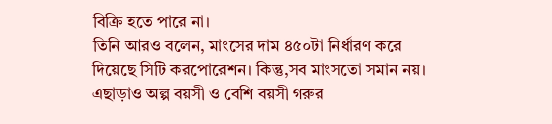বিক্রি হতে পারে না।
তিনি আরও বলেন, মাংসের দাম ৪৫০টা নির্ধারণ করে দিয়েছে সিটি করপোরেশন। কিন্তু,সব মাংসতো সমান নয়। এছাড়াও অল্প বয়সী ও বেশি বয়সী গরুর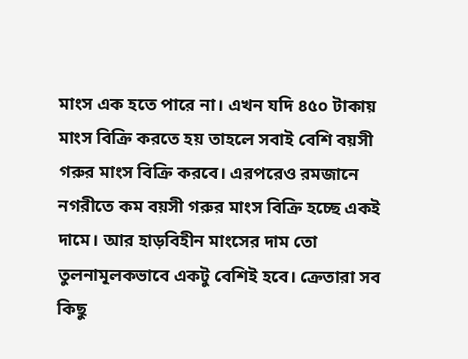মাংস এক হতে পারে না। এখন যদি ৪৫০ টাকায় মাংস বিক্রি করতে হয় তাহলে সবাই বেশি বয়সী গরুর মাংস বিক্রি করবে। এরপরেও রমজানে নগরীতে কম বয়সী গরুর মাংস বিক্রি হচ্ছে একই দামে। আর হাড়বিহীন মাংসের দাম তো তুলনামূলকভাবে একটু বেশিই হবে। ক্রেতারা সব কিছু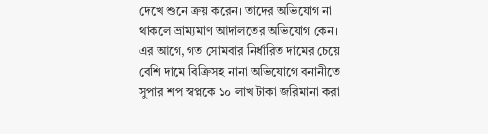দেখে শুনে ক্রয় করেন। তাদের অভিযোগ না থাকলে ভ্রাম্যমাণ আদালতের অভিযোগ কেন।
এর আগে, গত সোমবার নির্ধারিত দামের চেয়ে বেশি দামে বিক্রিসহ নানা অভিযোগে বনানীতে সুপার শপ স্বপ্নকে ১০ লাখ টাকা জরিমানা করা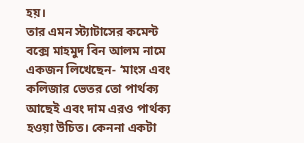হয়।
তার এমন স্ট্যাটাসের কমেন্ট বক্সে মাহমুদ বিন আলম নামে একজন লিখেছেন- ‘মাংস এবং কলিজার ভেতর তো পার্থক্য আছেই এবং দাম এরও পার্থক্য হওয়া উচিত। কেননা একটা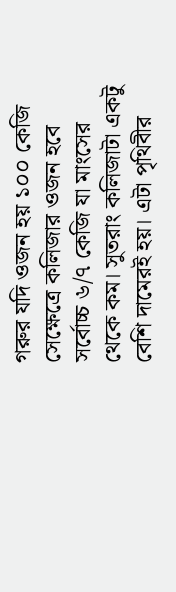গরুর যদি ওজন হয় ১০০ কেজি সেক্ষেত্রে কলিজার ওজন হবে সর্বোচ্চ ৬/৭ কেজি যা মাংসের থেকে কম। সুতরাং কলিজাটা একটু বেশি দামেরই হয়। এটা পৃথিবীর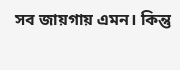সব জায়গায় এমন। কিন্তু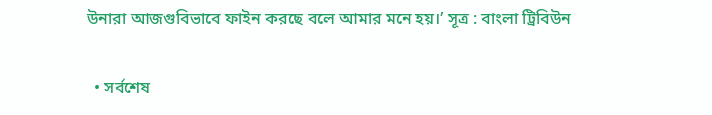উনারা আজগুবিভাবে ফাইন করছে বলে আমার মনে হয়।’ সূত্র : বাংলা ট্রিবিউন

  • সর্বশেষ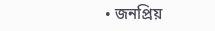• জনপ্রিয়